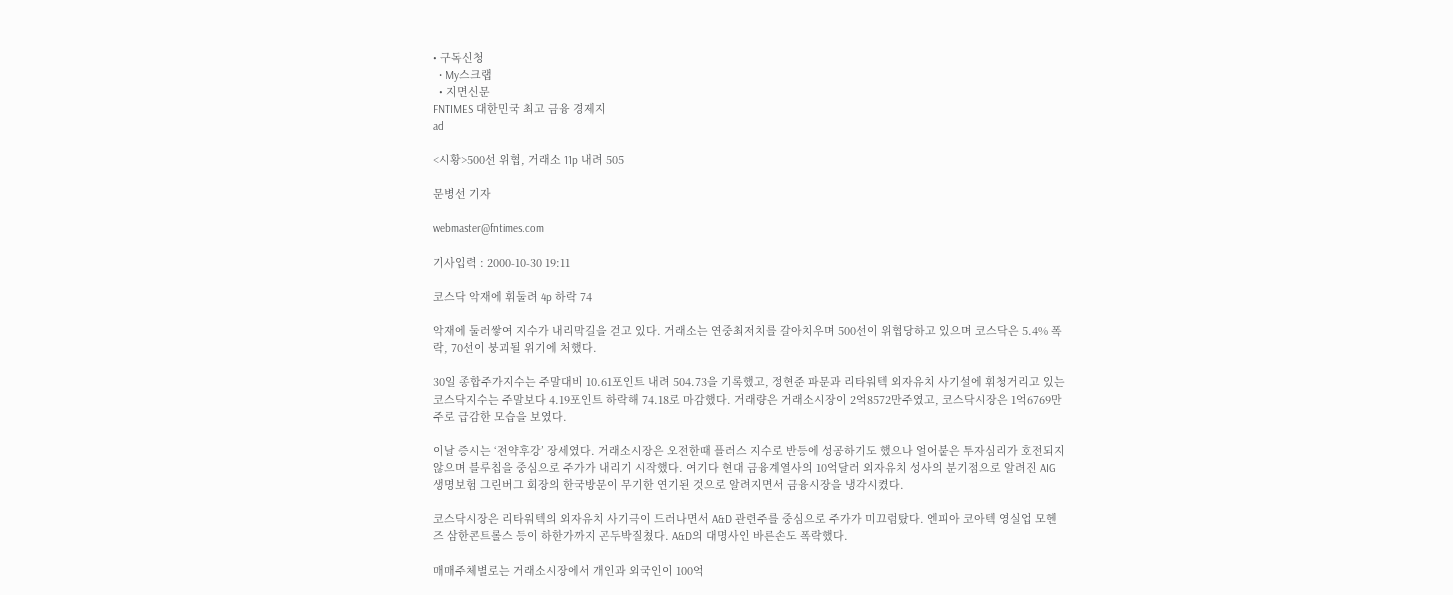• 구독신청
  • My스크랩
  • 지면신문
FNTIMES 대한민국 최고 금융 경제지
ad

<시황>500선 위협, 거래소 11p 내려 505

문병선 기자

webmaster@fntimes.com

기사입력 : 2000-10-30 19:11

코스닥 악재에 휘둘려 4p 하락 74

악재에 둘러쌓여 지수가 내리막길을 걷고 있다. 거래소는 연중최저치를 갈아치우며 500선이 위협당하고 있으며 코스닥은 5.4% 폭락, 70선이 붕괴될 위기에 처했다.

30일 종합주가지수는 주말대비 10.61포인트 내려 504.73을 기록했고, 정현준 파문과 리타워텍 외자유치 사기설에 휘청거리고 있는 코스닥지수는 주말보다 4.19포인트 하락해 74.18로 마감했다. 거래량은 거래소시장이 2억8572만주였고, 코스닥시장은 1억6769만주로 급감한 모습을 보였다.

이날 증시는 ‘전약후강’ 장세였다. 거래소시장은 오전한때 플러스 지수로 반등에 성공하기도 했으나 얼어붙은 투자심리가 호전되지 않으며 블루칩을 중심으로 주가가 내리기 시작했다. 여기다 현대 금융계열사의 10억달러 외자유치 성사의 분기점으로 알려진 AIG생명보험 그린버그 회장의 한국방문이 무기한 연기된 것으로 알려지면서 금융시장을 냉각시켰다.

코스닥시장은 리타워텍의 외자유치 사기극이 드러나면서 A&D 관련주를 중심으로 주가가 미끄럼탔다. 엔피아 코아텍 영실업 모헨즈 삼한콘트롤스 등이 하한가까지 곤두박질쳤다. A&D의 대명사인 바른손도 폭락했다.

매매주체별로는 거래소시장에서 개인과 외국인이 100억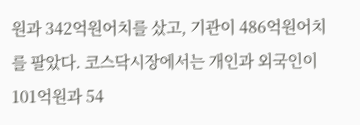원과 342억원어치를 샀고, 기관이 486억원어치를 팔았다. 코스닥시장에서는 개인과 외국인이 101억원과 54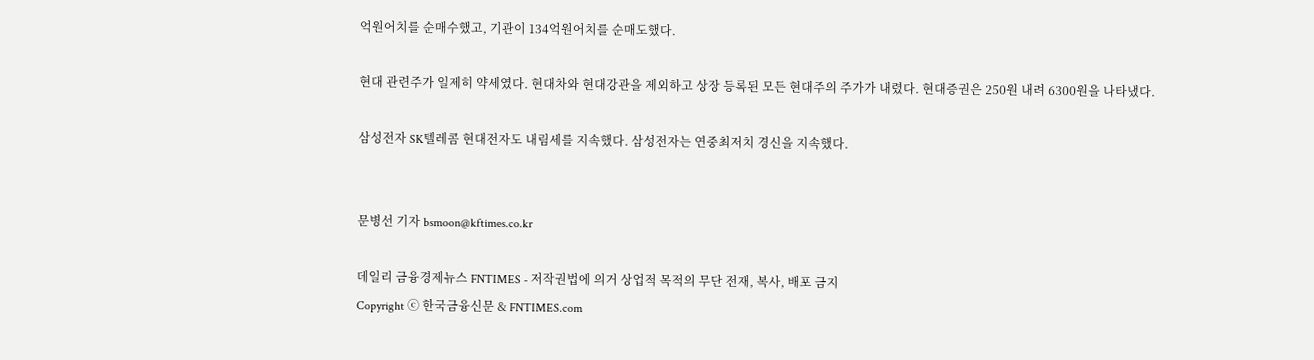억원어치를 순매수했고, 기관이 134억원어치를 순매도했다.

현대 관련주가 일제히 약세였다. 현대차와 현대강관을 제외하고 상장 등록된 모든 현대주의 주가가 내렸다. 현대증권은 250원 내려 6300원을 나타냈다.

삼성전자 SK텔레콤 현대전자도 내림세를 지속했다. 삼성전자는 연중최저치 경신을 지속했다.


문병선 기자 bsmoon@kftimes.co.kr

데일리 금융경제뉴스 FNTIMES - 저작권법에 의거 상업적 목적의 무단 전재, 복사, 배포 금지
Copyright ⓒ 한국금융신문 & FNTIMES.com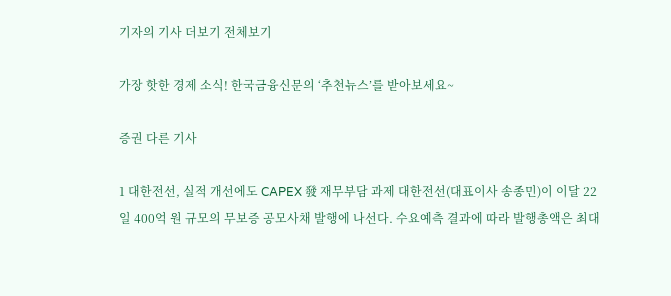기자의 기사 더보기 전체보기

가장 핫한 경제 소식! 한국금융신문의 ‘추천뉴스’를 받아보세요~

증권 다른 기사

1 대한전선, 실적 개선에도 CAPEX 發 재무부담 과제 대한전선(대표이사 송종민)이 이달 22일 400억 원 규모의 무보증 공모사채 발행에 나선다. 수요예측 결과에 따라 발행총액은 최대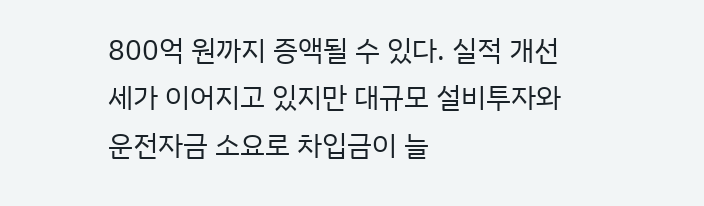800억 원까지 증액될 수 있다. 실적 개선세가 이어지고 있지만 대규모 설비투자와 운전자금 소요로 차입금이 늘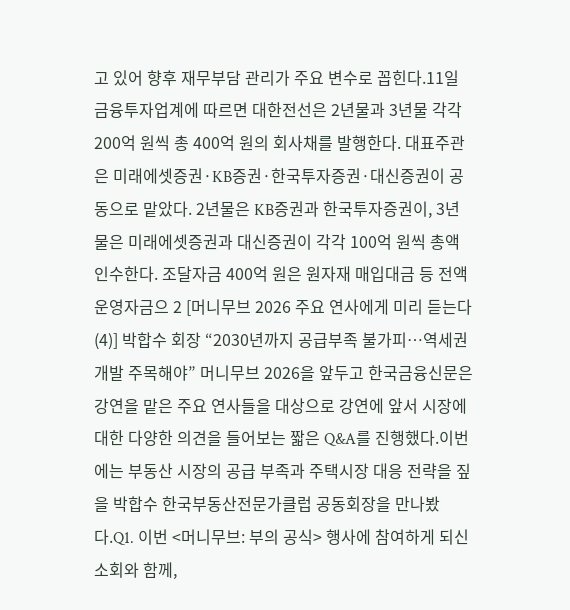고 있어 향후 재무부담 관리가 주요 변수로 꼽힌다.11일 금융투자업계에 따르면 대한전선은 2년물과 3년물 각각 200억 원씩 총 400억 원의 회사채를 발행한다. 대표주관은 미래에셋증권·KB증권·한국투자증권·대신증권이 공동으로 맡았다. 2년물은 KB증권과 한국투자증권이, 3년물은 미래에셋증권과 대신증권이 각각 100억 원씩 총액인수한다. 조달자금 400억 원은 원자재 매입대금 등 전액 운영자금으 2 [머니무브 2026 주요 연사에게 미리 듣는다(4)] 박합수 회장 “2030년까지 공급부족 불가피…역세권 개발 주목해야” 머니무브 2026을 앞두고 한국금융신문은 강연을 맡은 주요 연사들을 대상으로 강연에 앞서 시장에 대한 다양한 의견을 들어보는 짧은 Q&A를 진행했다.이번에는 부동산 시장의 공급 부족과 주택시장 대응 전략을 짚을 박합수 한국부동산전문가클럽 공동회장을 만나봤다.Q1. 이번 <머니무브: 부의 공식> 행사에 참여하게 되신 소회와 함께,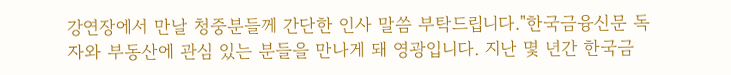강연장에서 만날 청중분들께 간단한 인사 말씀 부탁드립니다."한국금융신문 독자와 부동산에 관심 있는 분들을 만나게 돼 영광입니다. 지난 몇 년간 한국금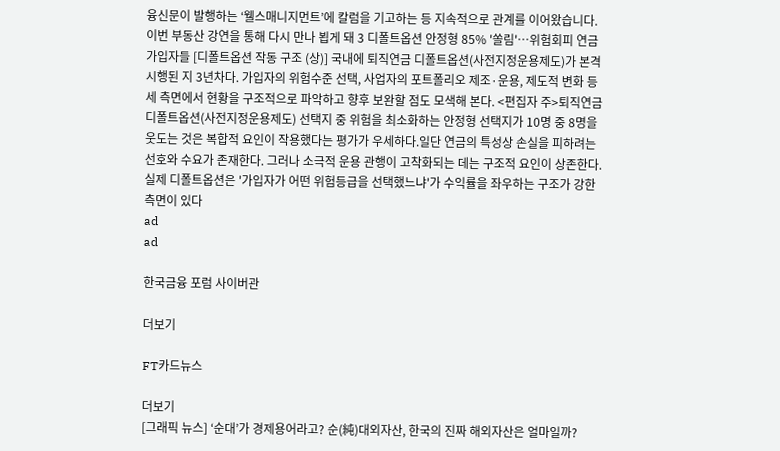융신문이 발행하는 ‘웰스매니지먼트’에 칼럼을 기고하는 등 지속적으로 관계를 이어왔습니다. 이번 부동산 강연을 통해 다시 만나 뵙게 돼 3 디폴트옵션 안정형 85% '쏠림'…위험회피 연금 가입자들 [디폴트옵션 작동 구조 (상)] 국내에 퇴직연금 디폴트옵션(사전지정운용제도)가 본격 시행된 지 3년차다. 가입자의 위험수준 선택, 사업자의 포트폴리오 제조·운용, 제도적 변화 등 세 측면에서 현황을 구조적으로 파악하고 향후 보완할 점도 모색해 본다. <편집자 주>퇴직연금 디폴트옵션(사전지정운용제도) 선택지 중 위험을 최소화하는 안정형 선택지가 10명 중 8명을 웃도는 것은 복합적 요인이 작용했다는 평가가 우세하다.일단 연금의 특성상 손실을 피하려는 선호와 수요가 존재한다. 그러나 소극적 운용 관행이 고착화되는 데는 구조적 요인이 상존한다.실제 디폴트옵션은 '가입자가 어떤 위험등급을 선택했느냐'가 수익률을 좌우하는 구조가 강한 측면이 있다
ad
ad

한국금융 포럼 사이버관

더보기

FT카드뉴스

더보기
[그래픽 뉴스] ‘순대’가 경제용어라고? 순(純)대외자산, 한국의 진짜 해외자산은 얼마일까?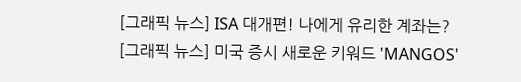[그래픽 뉴스] ISA 대개편! 나에게 유리한 계좌는?
[그래픽 뉴스] 미국 증시 새로운 키워드 'MANGOS'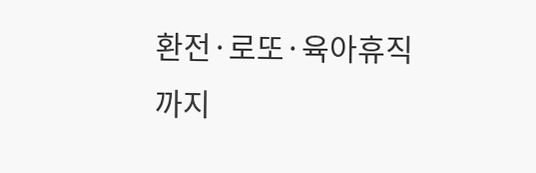환전·로또·육아휴직까지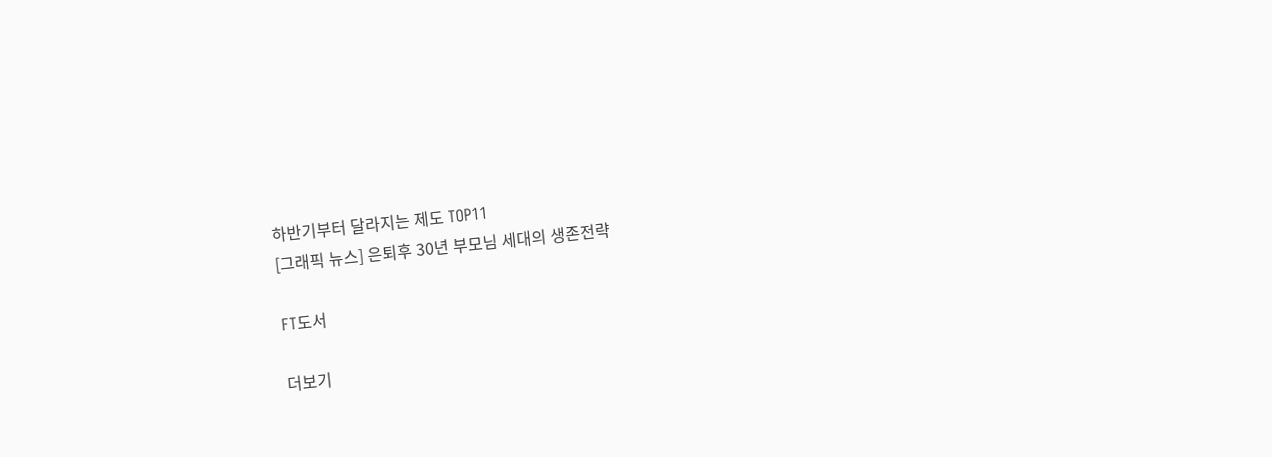하반기부터 달라지는 제도 TOP11
[그래픽 뉴스] 은퇴후 30년 부모님 세대의 생존전략

FT도서

더보기